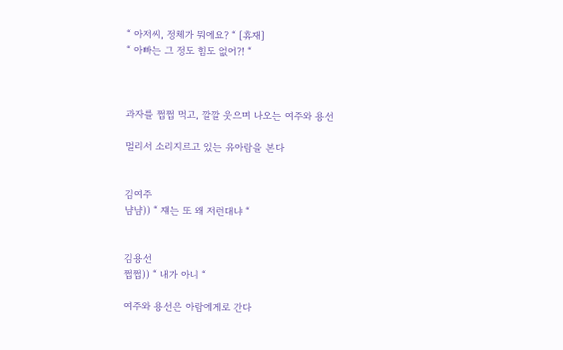“ 아저씨, 정체가 뭐에요? “ [휴재]
“ 아빠는 그 정도 힘도 없어?! “



과자를 쩝쩝 먹고, 깔깔 웃으며 나오는 여주와 용선

멀리서 소리지르고 있는 유아람을 본다


김여주
냠냠)) “ 쟤는 또 왜 저런대냐 “


김용선
쩝쩝)) “ 내가 아니 “

여주와 용선은 아람에게로 간다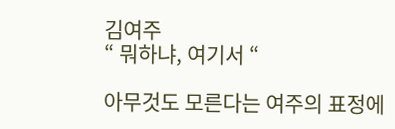김여주
“ 뭐하냐, 여기서 “

아무것도 모른다는 여주의 표정에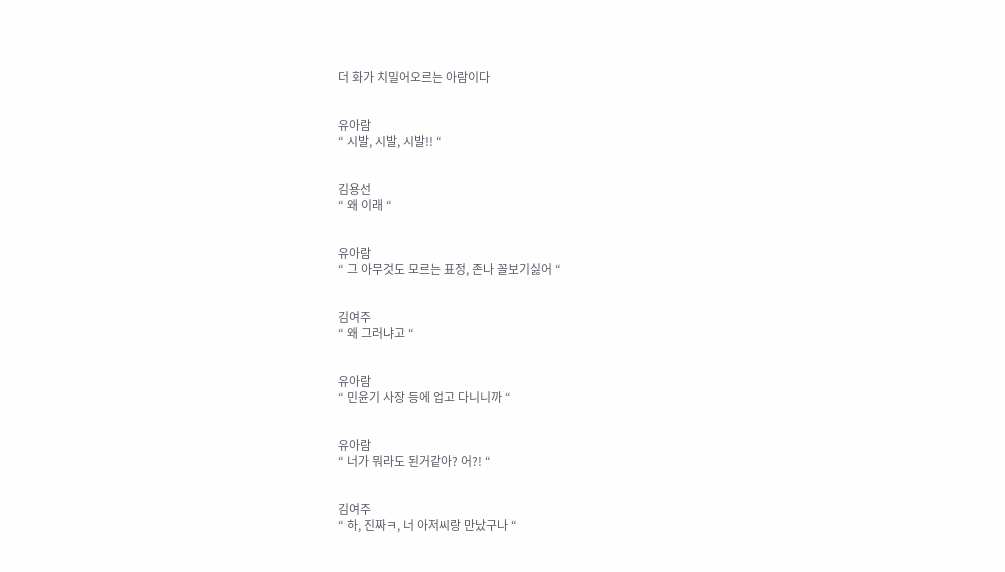더 화가 치밀어오르는 아람이다


유아람
“ 시발, 시발, 시발!! “


김용선
“ 왜 이래 “


유아람
“ 그 아무것도 모르는 표정, 존나 꼴보기싫어 “


김여주
“ 왜 그러냐고 “


유아람
“ 민윤기 사장 등에 업고 다니니까 “


유아람
“ 너가 뭐라도 된거같아? 어?! “


김여주
“ 하, 진짜ㅋ, 너 아저씨랑 만났구나 “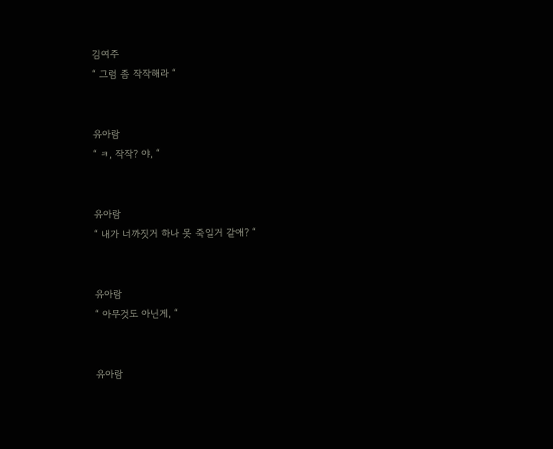김여주
“ 그럼 좀 작작해라 “


유아람
“ ㅋ, 작작? 야, “


유아람
“ 내가 너까짓거 하나 못 죽일거 같애? “


유아람
“ 아무것도 아닌게, “


유아람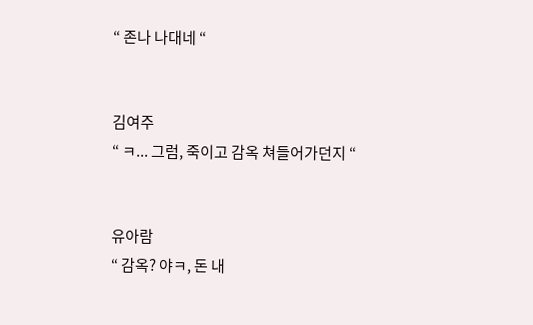“ 존나 나대네 “


김여주
“ ㅋ... 그럼, 죽이고 감옥 쳐들어가던지 “


유아람
“ 감옥? 야ㅋ, 돈 내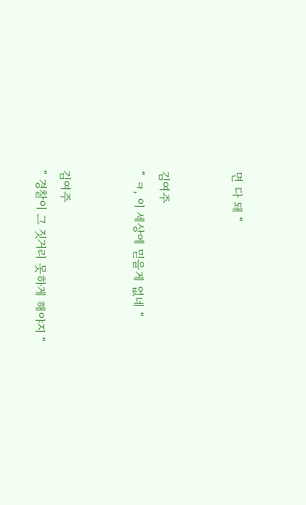면 다 돼 “


김여주
“ ㅋ, 이 세상에 믿을게 없네 “


김여주
“ 경찰이 그 짓거리 못하게 해야지 “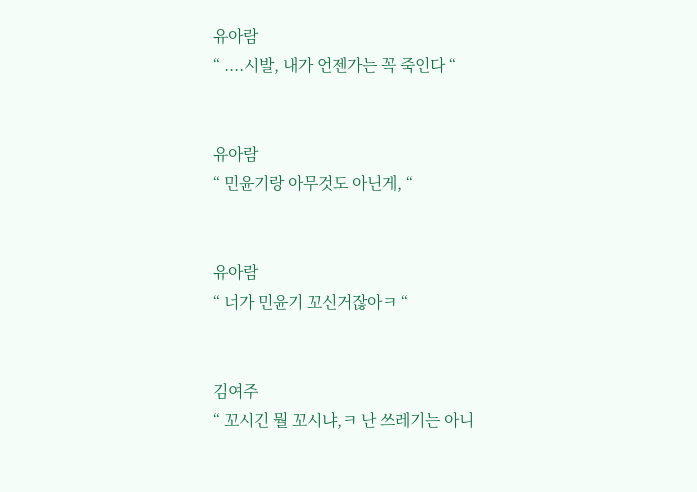유아람
“ ....시발, 내가 언젠가는 꼭 죽인다 “


유아람
“ 민윤기랑 아무것도 아닌게, “


유아람
“ 너가 민윤기 꼬신거잖아ㅋ “


김여주
“ 꼬시긴 뭘 꼬시냐,ㅋ 난 쓰레기는 아니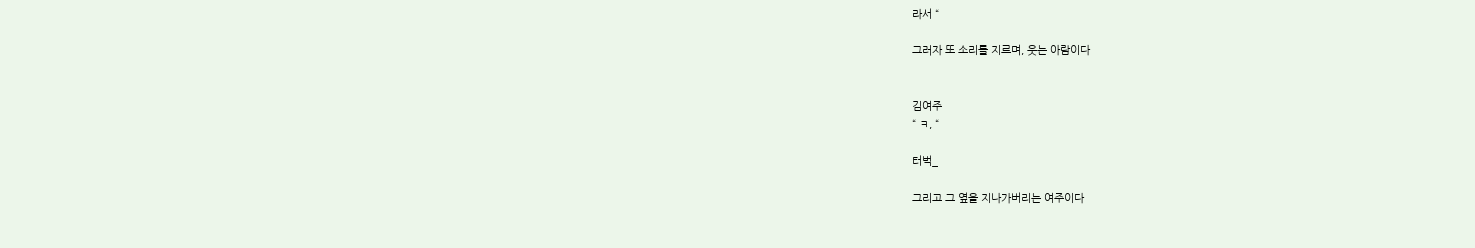라서 “

그러자 또 소리를 지르며, 웃는 아람이다


김여주
“ ㅋ, “

터벅_

그리고 그 옆을 지나가버리는 여주이다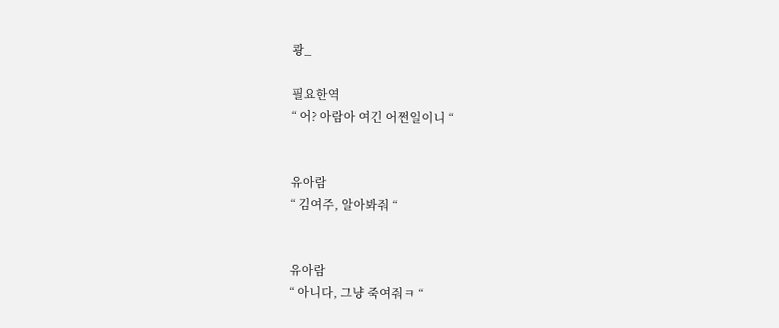쾅_

필요한역
“ 어? 아람아 여긴 어쩐일이니 “


유아람
“ 김여주, 알아봐줘 “


유아람
“ 아니다, 그냥 죽여줘ㅋ “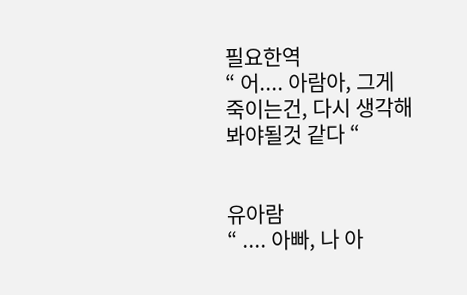필요한역
“ 어.... 아람아, 그게 죽이는건, 다시 생각해봐야될것 같다 “


유아람
“ .... 아빠, 나 아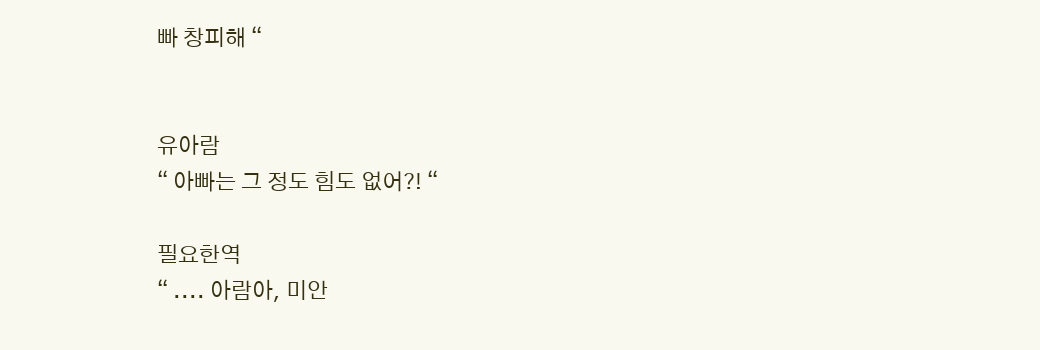빠 창피해 “


유아람
“ 아빠는 그 정도 힘도 없어?! “

필요한역
“ .... 아람아, 미안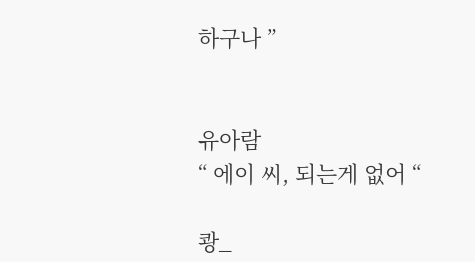하구나 ”


유아람
“ 에이 씨, 되는게 없어 “

쾅_